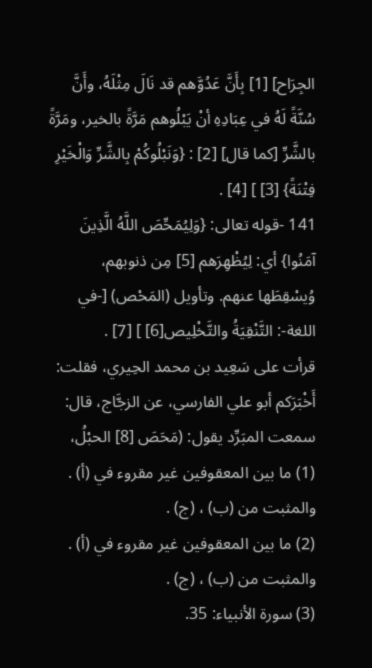الجِرَاح] [1] بِأَنَّ عَدُوَّهم قد نَالَ مِثْلَهُ، وأَنَّ سُنَّةً لَهُ في عِبَادِهِ أنْ يَبْلُوهم مَرَّةً بالخير، ومَرَّةً بالشَّرِّ [كما قال] [2] : {وَنَبْلُوكُمْ بِالشَّرِّ وَالْخَيْرِ فِتْنَةً} [3] ] [4] .
141 -قوله تعالى: {وَلِيُمَحِّصَ اللَّهُ الَّذِينَ آمَنُوا} أي: لِيُظْهِرَهم [5] مِن ذنوبهم، وُيسْقِطَها عنهم. وتأويل (المَحْص) [-في اللغة-: التَّنْقِيَةُ والتَّخْلِيص[6] ] [7] .
قرأت على سَعِيد بن محمد الحِيري، فقلت: أَخْبَرَكم أبو علي الفارسي، عن الزجَّاج، قال: سمعت المبَرِّد يقول: (مَحَصَ [8] الحبْلُ،
(1) ما بين المعقوفين غير مقروء في (أ) . والمثبت من (ب) ، (ج) .
(2) ما بين المعقوفين غير مقروء في (أ) . والمثبت من (ب) ، (ج) .
(3) سورة الأنبياء: 35.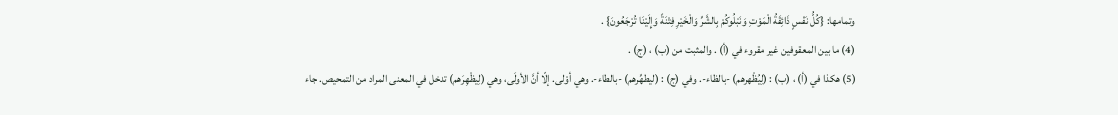وتمامها: {كُلُّ نَفْسٍ ذَائِقَةُ الْمَوْتِ وَنَبْلُوكُمْ بِالشَّرِّ وَالْخَيْرِ فِتْنَةً وَإِلَيْنَا تُرْجَعُونَ} .
(4) ما بين المعقوفين غير مقروء في (أ) . والمثبت من (ب) ، (ج) .
(5) هكذا في (أ) ، (ب) : (لِيُظْهرهم) -بالظاء-. وفي (ج) : (ليطهِّرهم) -بالطاء-. وهي أوْلى. إلّا أنَّ الأولَى، وهي (لِيظْهِرَهم) تدخل في المعنى المراد من التمحيص. جاء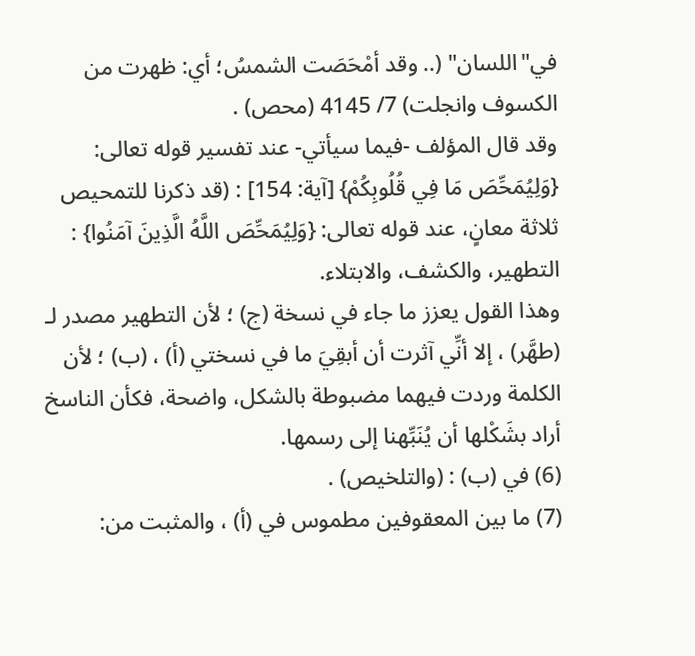في"اللسان" (.. وقد أمْحَصَت الشمسُ؛ أي: ظهرت من الكسوف وانجلت) 7/ 4145 (محص) .
وقد قال المؤلف -فيما سيأتي- عند تفسير قوله تعالى: {وَلِيُمَحِّصَ مَا فِي قُلُوبِكُمْ} [آية: 154] : (قد ذكرنا للتمحيص ثلاثة معانٍ، عند قوله تعالى: {وَلِيُمَحِّصَ اللَّهُ الَّذِينَ آمَنُوا} : التطهير، والكشف، والابتلاء.
وهذا القول يعزز ما جاء في نسخة (ج) ؛ لأن التطهير مصدر لـ (طهَّر) ، إلا أنِّي آثرت أن أبقِيَ ما في نسختي (أ) ، (ب) ؛ لأن الكلمة وردت فيهما مضبوطة بالشكل، واضحة، فكأن الناسخ أراد بشَكْلها أن يُنَبِّهنا إلى رسمها.
(6) في (ب) : (والتلخيص) .
(7) ما بين المعقوفين مطموس في (أ) ، والمثبت من: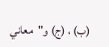(ب) ، (ج) و"معاني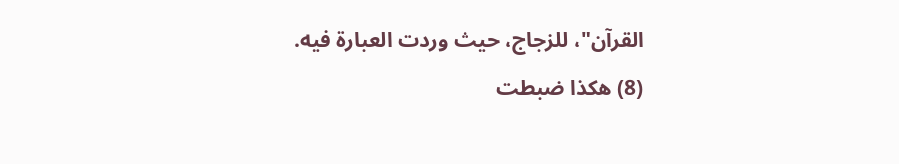القرآن"، للزجاج، حيث وردت العبارة فيه.
(8) هكذا ضبطت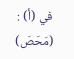في (أ) : (مَحَصَ)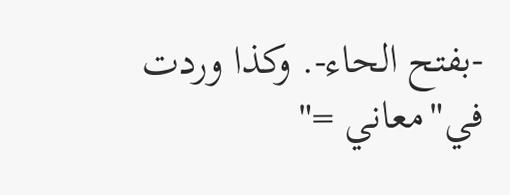-بفتح الحاء-. وكذا وردت في"معاني ="